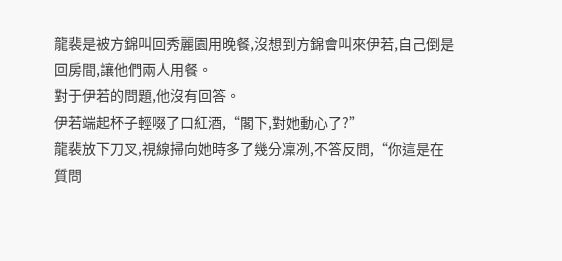龍裴是被方錦叫回秀麗園用晚餐,沒想到方錦會叫來伊若,自己倒是回房間,讓他們兩人用餐。
對于伊若的問題,他沒有回答。
伊若端起杯子輕啜了口紅酒,“閣下,對她動心了?”
龍裴放下刀叉,視線掃向她時多了幾分凜冽,不答反問,“你這是在質問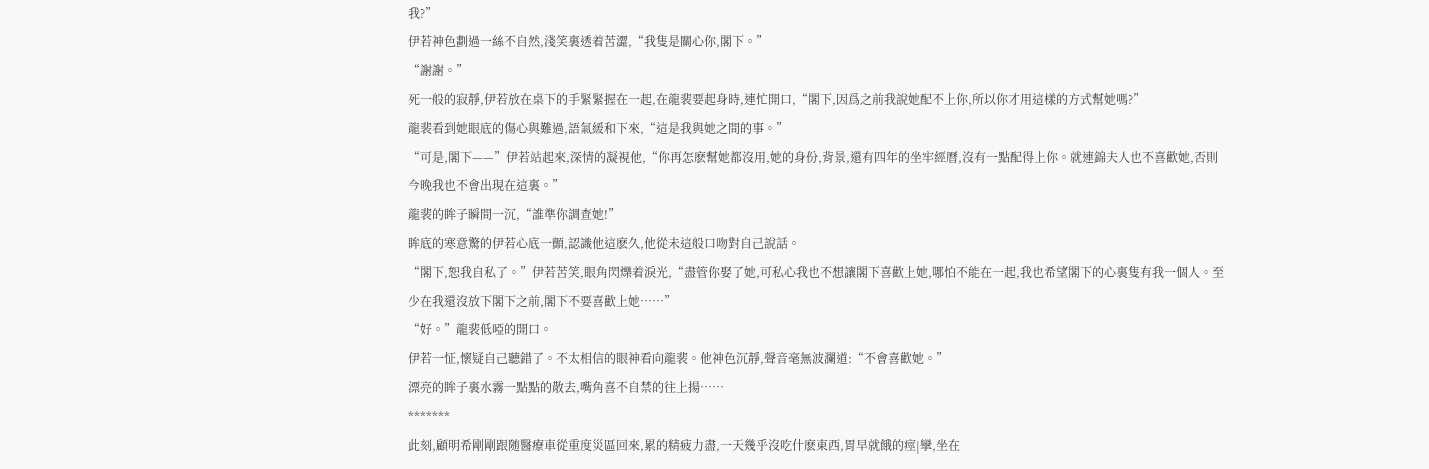我?”
伊若神色劃過一絲不自然,淺笑裏透着苦澀,“我隻是關心你,閣下。”
“謝謝。”
死一般的寂靜,伊若放在桌下的手緊緊握在一起,在龍裴要起身時,連忙開口,“閣下,因爲之前我說她配不上你,所以你才用這樣的方式幫她嗎?”
龍裴看到她眼底的傷心與難過,語氣緩和下來,“這是我與她之間的事。”
“可是,閣下——”伊若站起來,深情的凝視他,“你再怎麽幫她都沒用,她的身份,背景,還有四年的坐牢經曆,沒有一點配得上你。就連錦夫人也不喜歡她,否則今晚我也不會出現在這裏。”
龍裴的眸子瞬間一沉,“誰準你調查她!”
眸底的寒意驚的伊若心底一顫,認識他這麽久,他從未這般口吻對自己說話。
“閣下,恕我自私了。”伊若苦笑,眼角閃爍着淚光,“盡管你娶了她,可私心我也不想讓閣下喜歡上她,哪怕不能在一起,我也希望閣下的心裏隻有我一個人。至少在我還沒放下閣下之前,閣下不要喜歡上她……”
“好。”龍裴低啞的開口。
伊若一怔,懷疑自己聽錯了。不太相信的眼神看向龍裴。他神色沉靜,聲音毫無波瀾道:“不會喜歡她。”
漂亮的眸子裏水霧一點點的散去,嘴角喜不自禁的往上揚……
*******
此刻,顧明希剛剛跟随醫療車從重度災區回來,累的精疲力盡,一天幾乎沒吃什麽東西,胃早就餓的痙|攣,坐在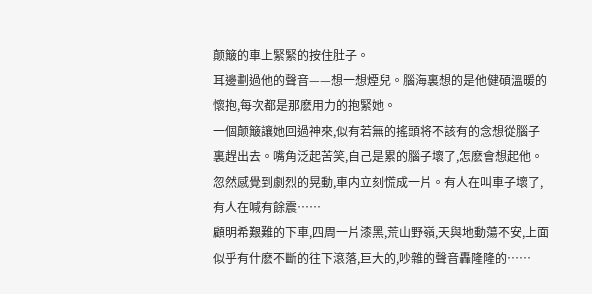颠簸的車上緊緊的按住肚子。
耳邊劃過他的聲音——想一想煙兒。腦海裏想的是他健碩溫暖的懷抱,每次都是那麽用力的抱緊她。
一個颠簸讓她回過神來,似有若無的搖頭将不該有的念想從腦子裏趕出去。嘴角泛起苦笑,自己是累的腦子壞了,怎麽會想起他。
忽然感覺到劇烈的晃動,車内立刻慌成一片。有人在叫車子壞了,有人在喊有餘震……
顧明希艱難的下車,四周一片漆黑,荒山野嶺,天與地動蕩不安,上面似乎有什麽不斷的往下滾落,巨大的,吵雜的聲音轟隆隆的……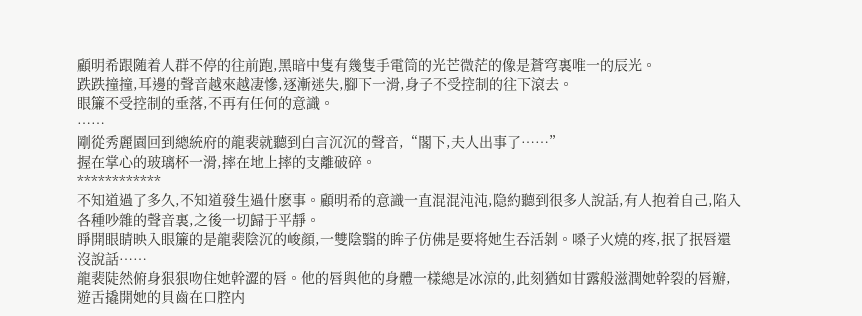顧明希跟随着人群不停的往前跑,黑暗中隻有幾隻手電筒的光芒微茫的像是蒼穹裏唯一的辰光。
跌跌撞撞,耳邊的聲音越來越凄慘,逐漸迷失,腳下一滑,身子不受控制的往下滾去。
眼簾不受控制的垂落,不再有任何的意識。
……
剛從秀麗園回到總統府的龍裴就聽到白言沉沉的聲音,“閣下,夫人出事了……”
握在掌心的玻璃杯一滑,摔在地上摔的支離破碎。
************
不知道過了多久,不知道發生過什麽事。顧明希的意識一直混混沌沌,隐約聽到很多人說話,有人抱着自己,陷入各種吵雜的聲音裏,之後一切歸于平靜。
睜開眼睛映入眼簾的是龍裴陰沉的峻顔,一雙陰翳的眸子仿佛是要将她生吞活剝。嗓子火燒的疼,抿了抿唇還沒說話……
龍裴陡然俯身狠狠吻住她幹澀的唇。他的唇與他的身體一樣總是冰涼的,此刻猶如甘露般滋潤她幹裂的唇瓣,遊舌撬開她的貝齒在口腔内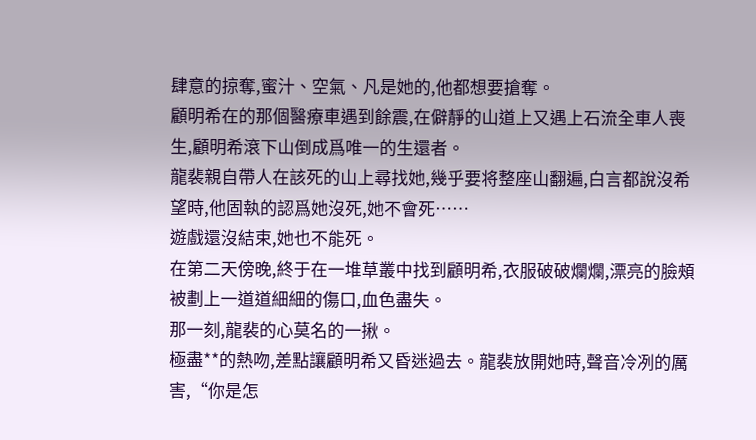肆意的掠奪,蜜汁、空氣、凡是她的,他都想要搶奪。
顧明希在的那個醫療車遇到餘震,在僻靜的山道上又遇上石流全車人喪生,顧明希滾下山倒成爲唯一的生還者。
龍裴親自帶人在該死的山上尋找她,幾乎要将整座山翻遍,白言都說沒希望時,他固執的認爲她沒死,她不會死……
遊戲還沒結束,她也不能死。
在第二天傍晚,終于在一堆草叢中找到顧明希,衣服破破爛爛,漂亮的臉頰被劃上一道道細細的傷口,血色盡失。
那一刻,龍裴的心莫名的一揪。
極盡**的熱吻,差點讓顧明希又昏迷過去。龍裴放開她時,聲音冷冽的厲害,“你是怎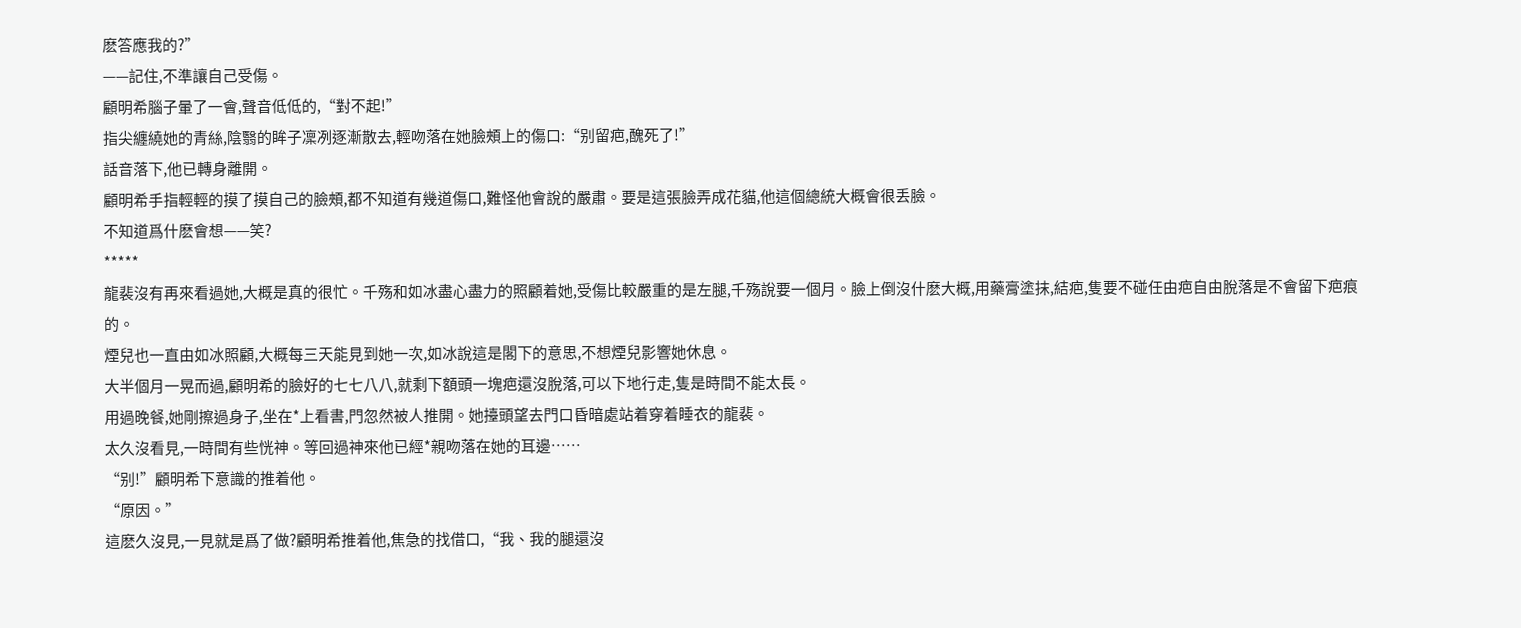麽答應我的?”
——記住,不準讓自己受傷。
顧明希腦子暈了一會,聲音低低的,“對不起!”
指尖纏繞她的青絲,陰翳的眸子凜冽逐漸散去,輕吻落在她臉頰上的傷口:“别留疤,醜死了!”
話音落下,他已轉身離開。
顧明希手指輕輕的摸了摸自己的臉頰,都不知道有幾道傷口,難怪他會說的嚴肅。要是這張臉弄成花貓,他這個總統大概會很丢臉。
不知道爲什麽會想——笑?
*****
龍裴沒有再來看過她,大概是真的很忙。千殇和如冰盡心盡力的照顧着她,受傷比較嚴重的是左腿,千殇說要一個月。臉上倒沒什麽大概,用藥膏塗抹,結疤,隻要不碰任由疤自由脫落是不會留下疤痕的。
煙兒也一直由如冰照顧,大概每三天能見到她一次,如冰說這是閣下的意思,不想煙兒影響她休息。
大半個月一晃而過,顧明希的臉好的七七八八,就剩下額頭一塊疤還沒脫落,可以下地行走,隻是時間不能太長。
用過晚餐,她剛擦過身子,坐在*上看書,門忽然被人推開。她擡頭望去門口昏暗處站着穿着睡衣的龍裴。
太久沒看見,一時間有些恍神。等回過神來他已經*親吻落在她的耳邊……
“别!”顧明希下意識的推着他。
“原因。”
這麽久沒見,一見就是爲了做?顧明希推着他,焦急的找借口,“我、我的腿還沒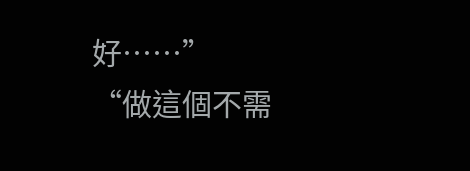好……”
“做這個不需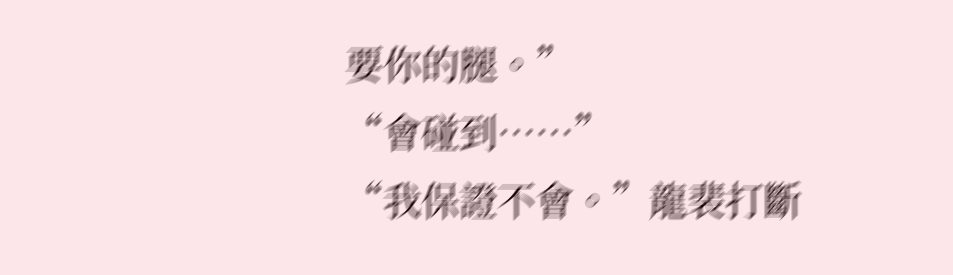要你的腿。”
“會碰到……”
“我保證不會。”龍裴打斷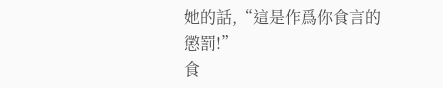她的話,“這是作爲你食言的懲罰!”
食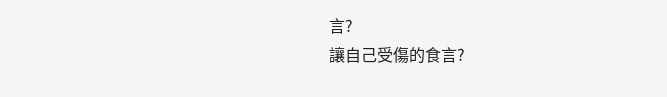言?
讓自己受傷的食言?